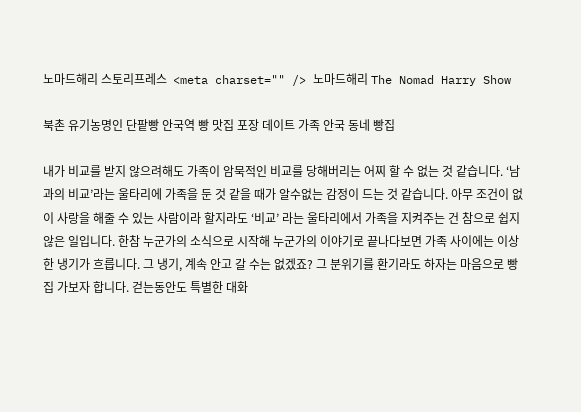노마드해리 스토리프레스  <meta charset="" /> 노마드해리 The Nomad Harry Show

북촌 유기농명인 단팥빵 안국역 빵 맛집 포장 데이트 가족 안국 동네 빵집

내가 비교를 받지 않으려해도 가족이 암묵적인 비교를 당해버리는 어찌 할 수 없는 것 같습니다. ‘남과의 비교’라는 울타리에 가족을 둔 것 같을 때가 알수없는 감정이 드는 것 같습니다. 아무 조건이 없이 사랑을 해줄 수 있는 사람이라 할지라도 ‘비교’ 라는 울타리에서 가족을 지켜주는 건 참으로 쉽지 않은 일입니다. 한참 누군가의 소식으로 시작해 누군가의 이야기로 끝나다보면 가족 사이에는 이상한 냉기가 흐릅니다. 그 냉기, 계속 안고 갈 수는 없겠죠? 그 분위기를 환기라도 하자는 마음으로 빵집 가보자 합니다. 걷는동안도 특별한 대화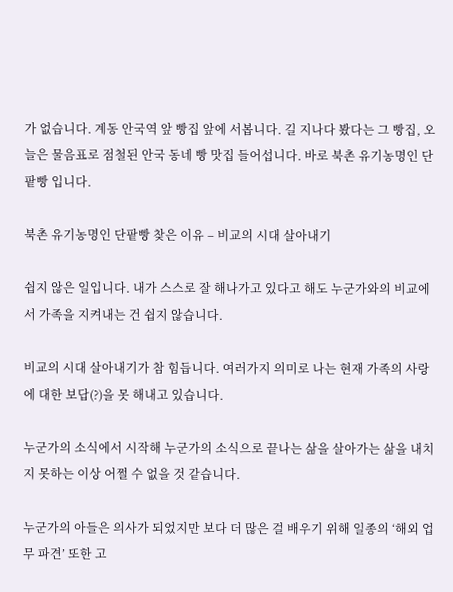가 없습니다. 계동 안국역 앞 빵집 앞에 서봅니다. 길 지나다 봤다는 그 빵집, 오늘은 물음표로 점철된 안국 동네 빵 맛집 들어섭니다. 바로 북촌 유기농명인 단팥빵 입니다.

북촌 유기농명인 단팥빵 찾은 이유 – 비교의 시대 살아내기

쉽지 않은 일입니다. 내가 스스로 잘 해나가고 있다고 해도 누군가와의 비교에서 가족을 지켜내는 건 쉽지 않습니다.

비교의 시대 살아내기가 참 힘듭니다. 여러가지 의미로 나는 현재 가족의 사랑에 대한 보답(?)을 못 해내고 있습니다.

누군가의 소식에서 시작해 누군가의 소식으로 끝나는 삶을 살아가는 삶을 내치지 못하는 이상 어쩔 수 없을 것 같습니다.

누군가의 아들은 의사가 되었지만 보다 더 많은 걸 배우기 위해 일종의 ‘해외 업무 파견’ 또한 고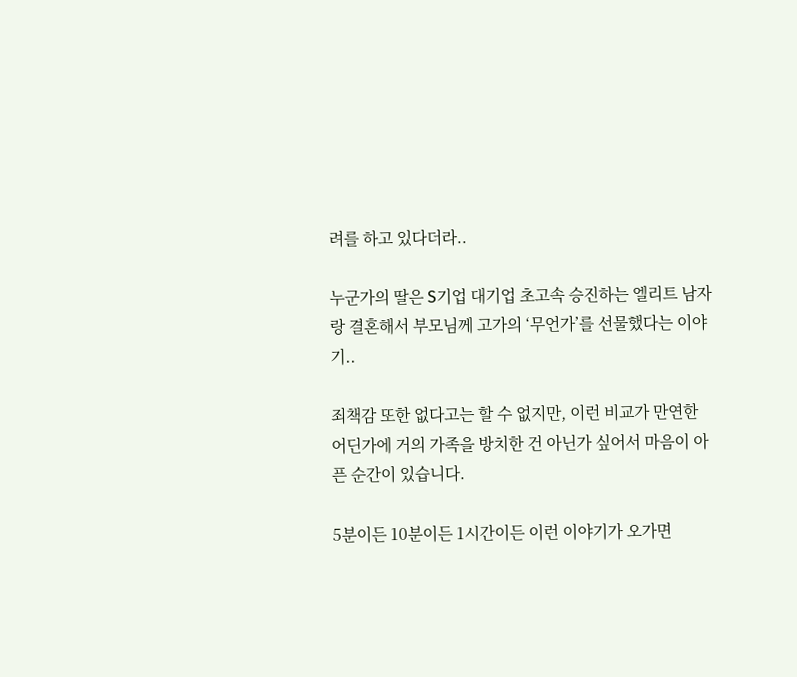려를 하고 있다더라..

누군가의 딸은 S기업 대기업 초고속 승진하는 엘리트 남자랑 결혼해서 부모님께 고가의 ‘무언가’를 선물했다는 이야기..

죄책감 또한 없다고는 할 수 없지만, 이런 비교가 만연한 어딘가에 거의 가족을 방치한 건 아닌가 싶어서 마음이 아픈 순간이 있습니다.

5분이든 10분이든 1시간이든 이런 이야기가 오가면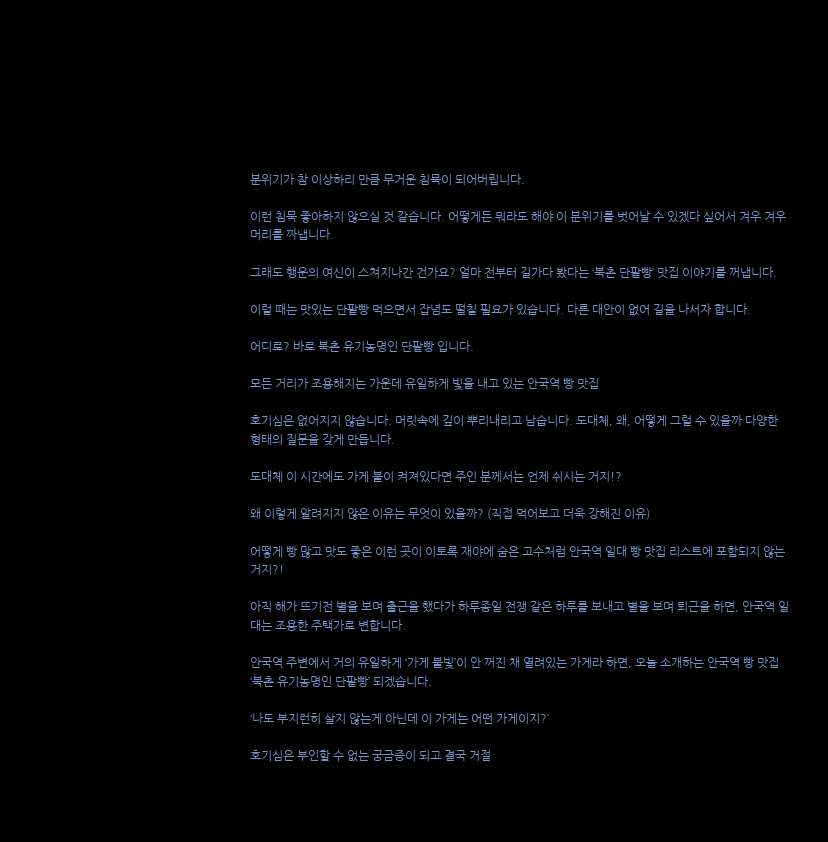분위기가 참 이상하리 만큼 무거운 침묵이 되어버립니다.

이런 침묵 좋아하지 않으실 것 같습니다. 어떻게든 뭐라도 해야 이 분위기를 벗어날 수 있겠다 싶어서 겨우 겨우 머리를 짜냅니다.

그래도 행운의 여신이 스쳐지나간 건가요? 얼마 전부터 길가다 봤다는 ‘북촌 단팥빵’ 맛집 이야기를 꺼냅니다.

이럴 때는 맛있는 단팥빵 먹으면서 잡념도 떨칠 필요가 있습니다. 다른 대안이 없어 길을 나서자 합니다.

어디로? 바로 북촌 유기농명인 단팥빵 입니다.

모든 거리가 조용해지는 가운데 유일하게 빛을 내고 있는 안국역 빵 맛집

호기심은 없어지지 않습니다. 머릿속에 깊이 뿌리내리고 남습니다. 도대체, 왜, 어떻게 그럴 수 있을까 다양한 형태의 질문을 갖게 만듭니다.

도대체 이 시간에도 가게 불이 켜져있다면 주인 분께서는 언제 쉬시는 거지!?

왜 이렇게 알려지지 않은 이유는 무엇이 있을까? (직접 먹어보고 더욱 강해진 이유)

어떻게 빵 많고 맛도 좋은 이런 곳이 이토록 재야에 숨은 고수처럼 안국역 일대 빵 맛집 리스트에 포함되지 않는 거지?!

아직 해가 뜨기전 별을 보며 출근을 했다가 하루종일 전쟁 같은 하루를 보내고 별을 보며 퇴근을 하면, 안국역 일대는 조용한 주택가로 변합니다.

안국역 주변에서 거의 유일하게 ‘가게 불빛’이 안 꺼진 채 열려있는 가게라 하면, 오늘 소개하는 안국역 빵 맛집 ‘북촌 유기농명인 단팥빵’ 되겠습니다.

‘나도 부지런히 살지 않는게 아닌데 이 가게는 어떤 가게이지?’

호기심은 부인할 수 없는 궁금증이 되고 결국 거절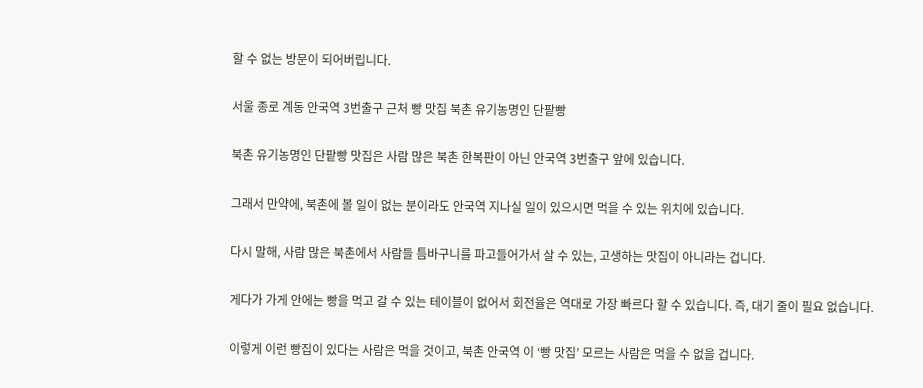할 수 없는 방문이 되어버립니다.

서울 종로 계동 안국역 3번출구 근처 빵 맛집 북촌 유기농명인 단팥빵

북촌 유기농명인 단팥빵 맛집은 사람 많은 북촌 한복판이 아닌 안국역 3번출구 앞에 있습니다.

그래서 만약에, 북촌에 볼 일이 없는 분이라도 안국역 지나실 일이 있으시면 먹을 수 있는 위치에 있습니다.

다시 말해, 사람 많은 북촌에서 사람들 틈바구니를 파고들어가서 살 수 있는, 고생하는 맛집이 아니라는 겁니다.

게다가 가게 안에는 빵을 먹고 갈 수 있는 테이블이 없어서 회전율은 역대로 가장 빠르다 할 수 있습니다. 즉, 대기 줄이 필요 없습니다.

이렇게 이런 빵집이 있다는 사람은 먹을 것이고, 북촌 안국역 이 ‘빵 맛집’ 모르는 사람은 먹을 수 없을 겁니다.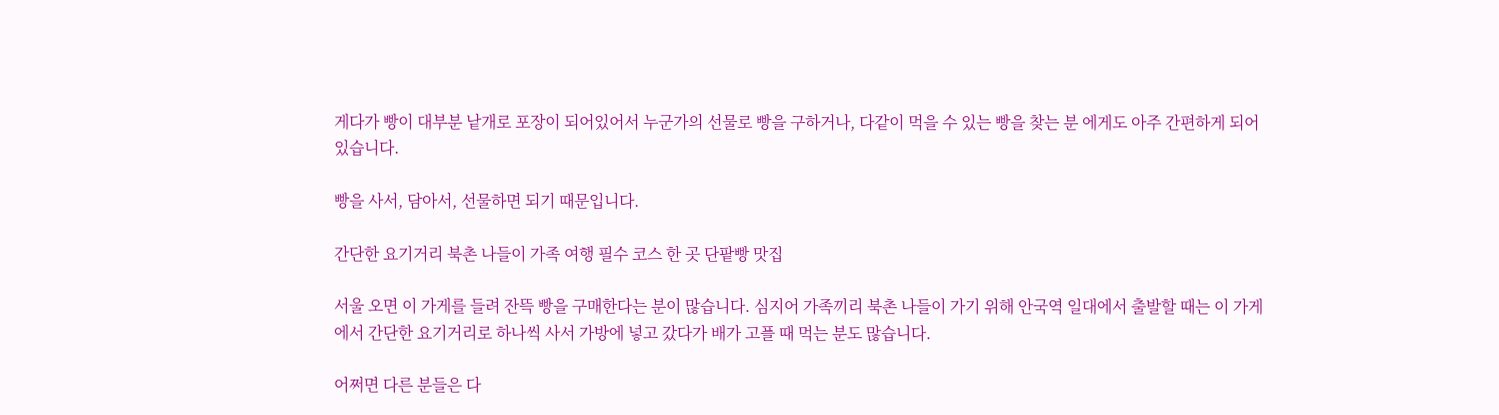게다가 빵이 대부분 낱개로 포장이 되어있어서 누군가의 선물로 빵을 구하거나, 다같이 먹을 수 있는 빵을 찾는 분 에게도 아주 간편하게 되어 있습니다.

빵을 사서, 담아서, 선물하면 되기 때문입니다.

간단한 요기거리 북촌 나들이 가족 여행 필수 코스 한 곳 단팥빵 맛집

서울 오면 이 가게를 들려 잔뜩 빵을 구매한다는 분이 많습니다. 심지어 가족끼리 북촌 나들이 가기 위해 안국역 일대에서 출발할 때는 이 가게에서 간단한 요기거리로 하나씩 사서 가방에 넣고 갔다가 배가 고플 때 먹는 분도 많습니다.

어쩌면 다른 분들은 다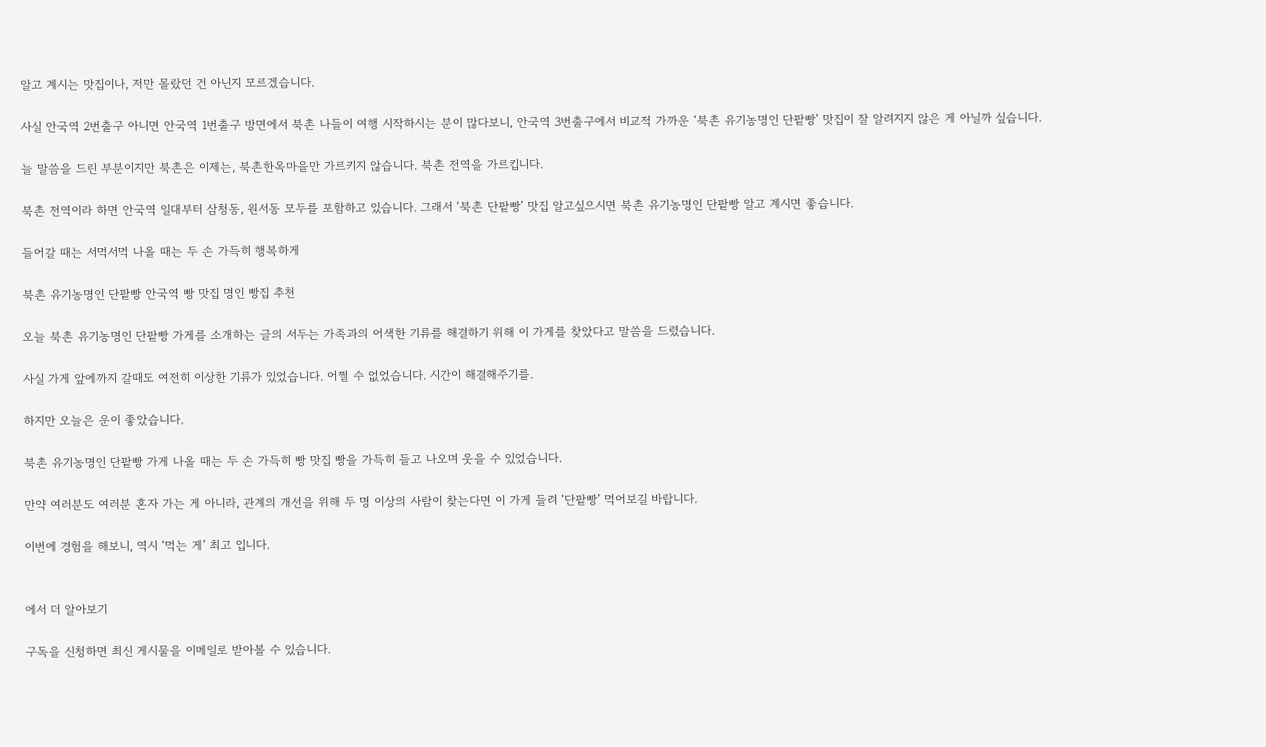알고 계시는 맛집이나, 저만 몰랐던 건 아닌지 모르겠습니다.

사실 안국역 2번출구 아니면 안국역 1번출구 방면에서 북촌 나들이 여행 시작하시는 분이 많다보니, 안국역 3번출구에서 비교적 가까운 ‘북촌 유기농명인 단팥빵’ 맛집이 잘 알려지지 않은 게 아닐까 싶습니다.

늘 말씀을 드린 부분이지만 북촌은 이제는, 북촌한옥마을만 가르키지 않습니다. 북촌 전역을 가르킵니다.

북촌 전역이라 하면 안국역 일대부터 삼청동, 원서동 모두를 포함하고 있습니다. 그래서 ‘북촌 단팥빵’ 맛집 알고싶으시면 북촌 유기농명인 단팥빵 알고 계시면 좋습니다.

들어갈 때는 서먹서먹 나올 때는 두 손 가득히 행복하게

북촌 유기농명인 단팥빵 안국역 빵 맛집 명인 빵집 추천

오늘 북촌 유기농명인 단팥빵 가게를 소개하는 글의 서두는 가족과의 어색한 기류를 해결하기 위해 이 가게를 찾았다고 말씀을 드렸습니다.

사실 가게 앞에까지 갈때도 여전히 이상한 기류가 있었습니다. 어쩔 수 없었습니다. 시간이 해결해주기를.

하지만 오늘은 운이 좋았습니다.

북촌 유기농명인 단팥빵 가게 나올 때는 두 손 가득히 빵 맛집 빵을 가득히 들고 나오며 웃을 수 있었습니다.

만약 여러분도 여러분 혼자 가는 게 아니라, 관계의 개선을 위해 두 명 이상의 사람이 찾는다면 이 가게 들려 ‘단팥빵’ 먹어보길 바랍니다.

이번에 경험을 해보니, 역시 ‘먹는 게’ 최고 입니다.


에서 더 알아보기

구독을 신청하면 최신 게시물을 이메일로 받아볼 수 있습니다.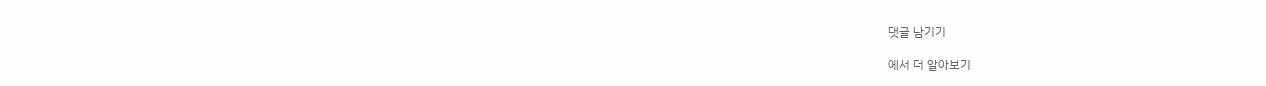댓글 남기기

에서 더 알아보기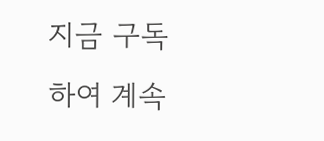지금 구독하여 계속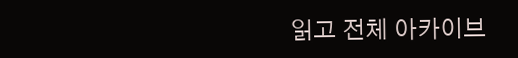읽고 전체 아카이브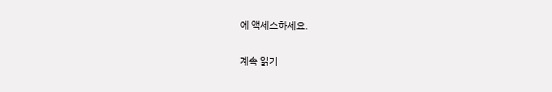에 액세스하세요.

계속 읽기